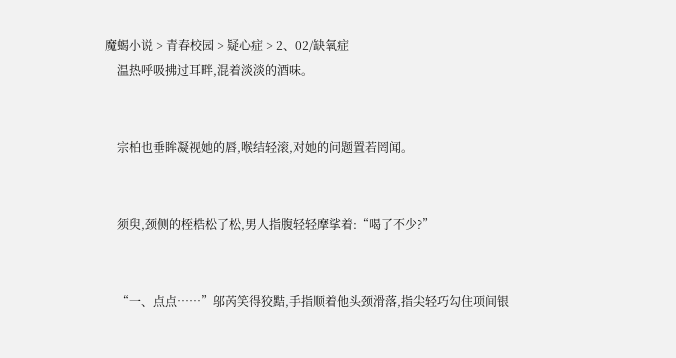魔蝎小说 > 青春校园 > 疑心症 > 2、02/缺氧症
    温热呼吸拂过耳畔,混着淡淡的酒味。


    宗柏也垂眸凝视她的唇,喉结轻滚,对她的问题置若罔闻。


    须臾,颈侧的桎梏松了松,男人指腹轻轻摩挲着:“喝了不少?”


    “一、点点……”邬芮笑得狡黠,手指顺着他头颈滑落,指尖轻巧勾住项间银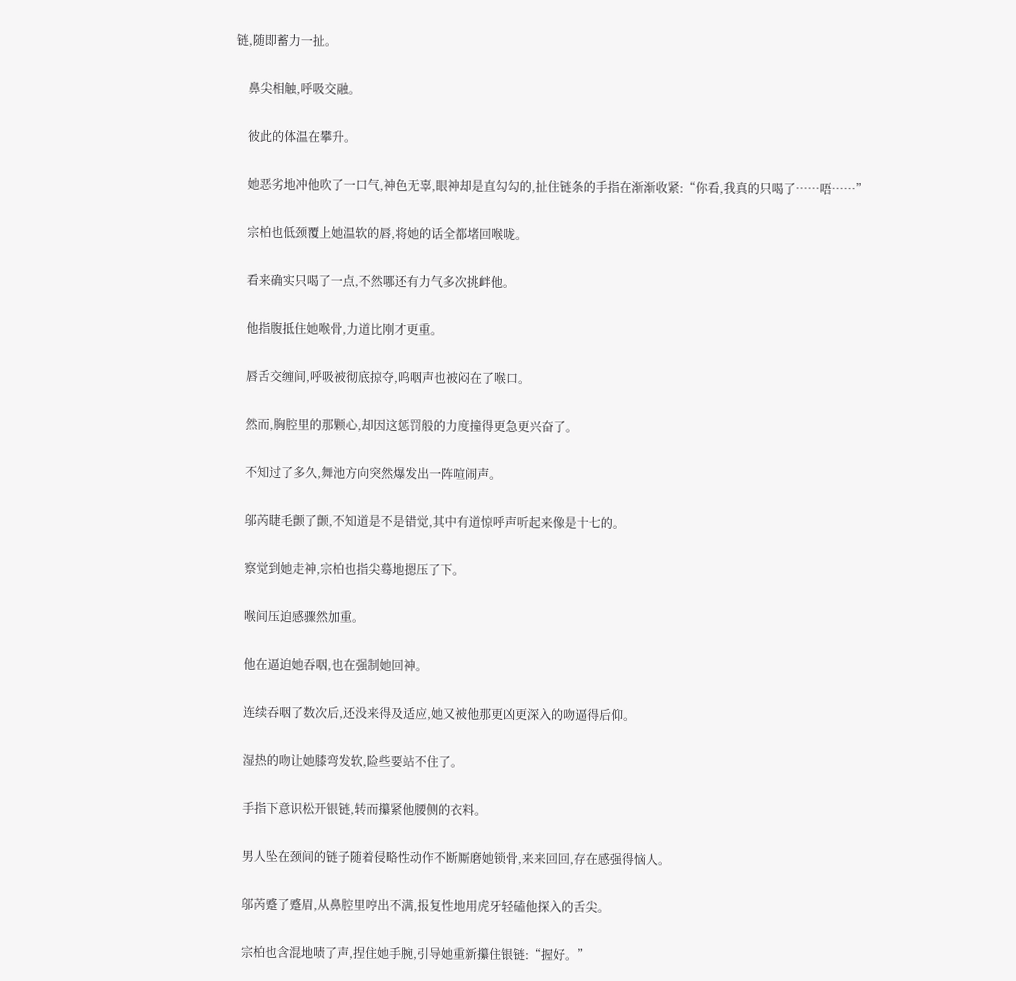链,随即蓄力一扯。


    鼻尖相触,呼吸交融。


    彼此的体温在攀升。


    她恶劣地冲他吹了一口气,神色无辜,眼神却是直勾勾的,扯住链条的手指在渐渐收紧:“你看,我真的只喝了……唔……”


    宗柏也低颈覆上她温软的唇,将她的话全都堵回喉咙。


    看来确实只喝了一点,不然哪还有力气多次挑衅他。


    他指腹抵住她喉骨,力道比刚才更重。


    唇舌交缠间,呼吸被彻底掠夺,呜咽声也被闷在了喉口。


    然而,胸腔里的那颗心,却因这惩罚般的力度撞得更急更兴奋了。


    不知过了多久,舞池方向突然爆发出一阵喧闹声。


    邬芮睫毛颤了颤,不知道是不是错觉,其中有道惊呼声听起来像是十七的。


    察觉到她走神,宗柏也指尖蓦地摁压了下。


    喉间压迫感骤然加重。


    他在逼迫她吞咽,也在强制她回神。


    连续吞咽了数次后,还没来得及适应,她又被他那更凶更深入的吻逼得后仰。


    湿热的吻让她膝弯发软,险些要站不住了。


    手指下意识松开银链,转而攥紧他腰侧的衣料。


    男人坠在颈间的链子随着侵略性动作不断厮磨她锁骨,来来回回,存在感强得恼人。


    邬芮蹙了蹙眉,从鼻腔里哼出不满,报复性地用虎牙轻磕他探入的舌尖。


    宗柏也含混地啧了声,捏住她手腕,引导她重新攥住银链:“握好。”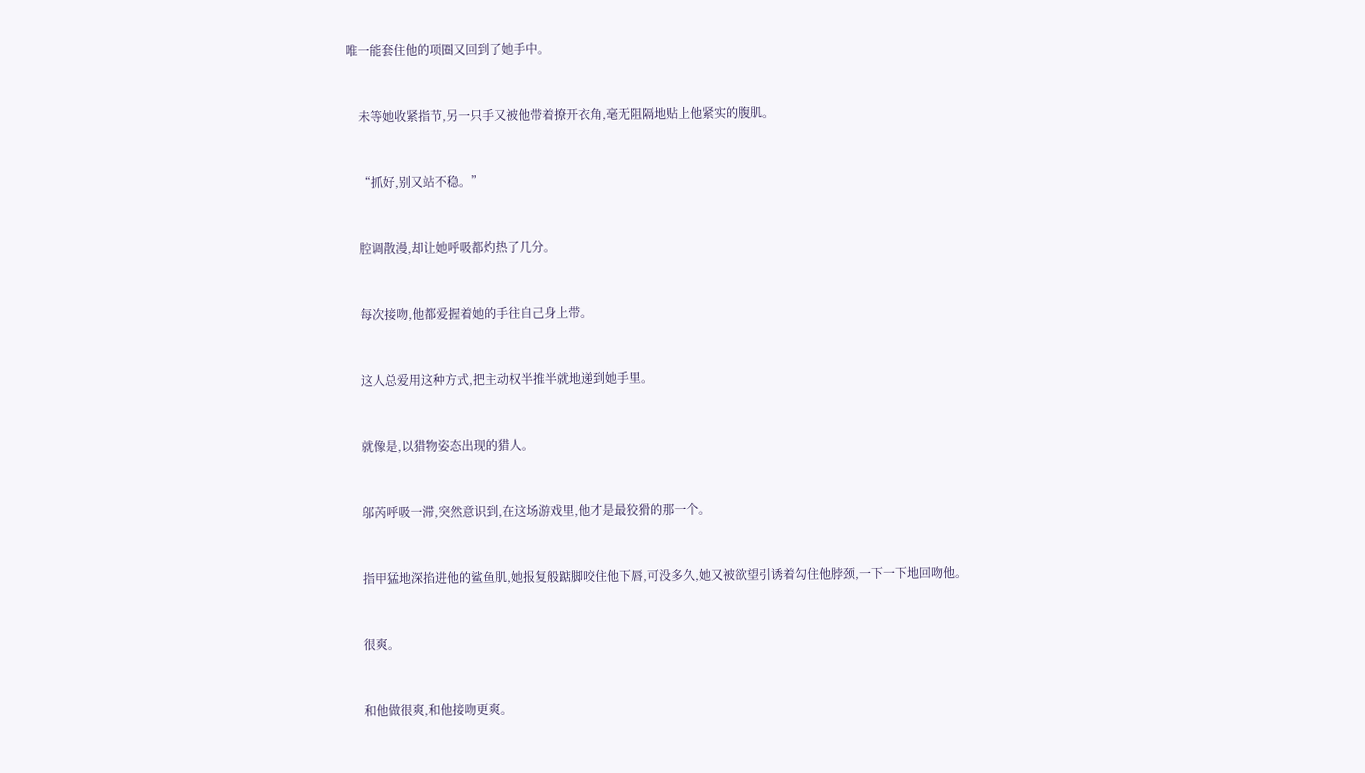唯一能套住他的项圈又回到了她手中。


    未等她收紧指节,另一只手又被他带着撩开衣角,毫无阻隔地贴上他紧实的腹肌。


    “抓好,别又站不稳。”


    腔调散漫,却让她呼吸都灼热了几分。


    每次接吻,他都爱握着她的手往自己身上带。


    这人总爱用这种方式,把主动权半推半就地递到她手里。


    就像是,以猎物姿态出现的猎人。


    邬芮呼吸一滞,突然意识到,在这场游戏里,他才是最狡猾的那一个。


    指甲猛地深掐进他的鲨鱼肌,她报复般踮脚咬住他下唇,可没多久,她又被欲望引诱着勾住他脖颈,一下一下地回吻他。


    很爽。


    和他做很爽,和他接吻更爽。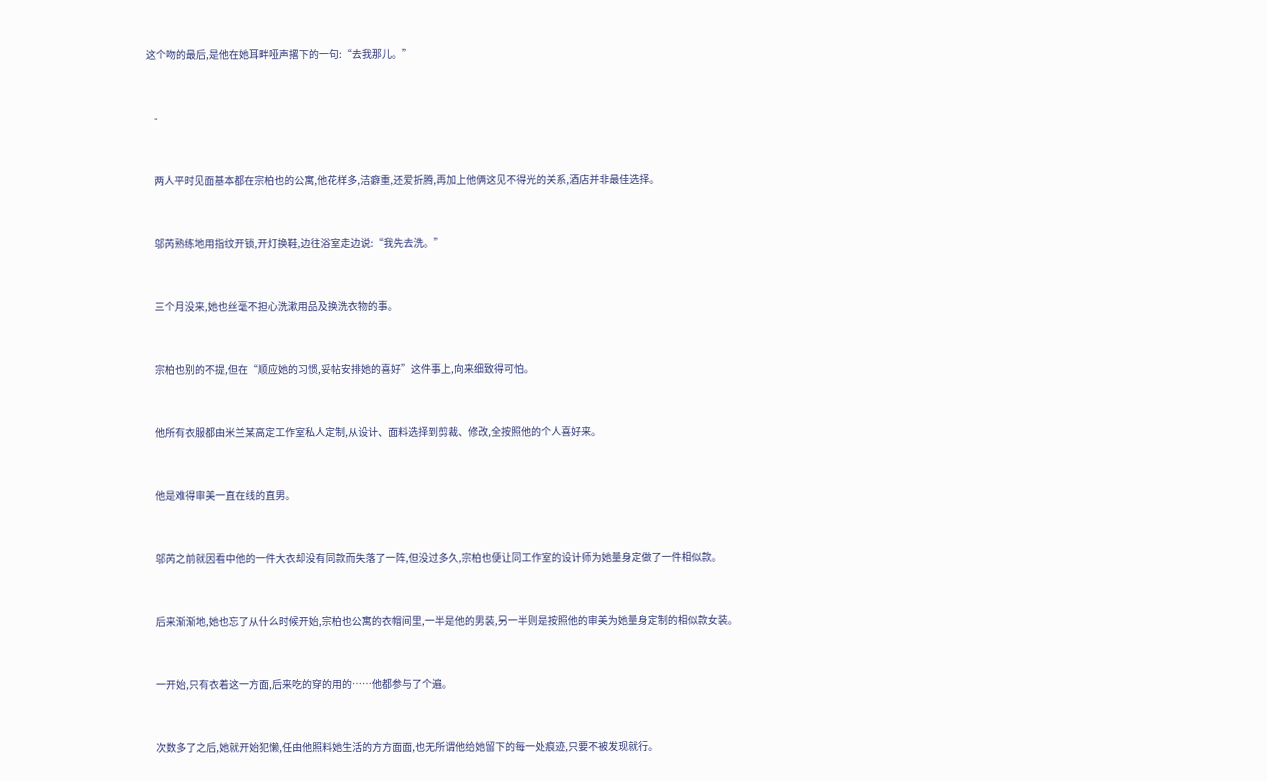这个吻的最后,是他在她耳畔哑声撂下的一句:“去我那儿。”


    -


    两人平时见面基本都在宗柏也的公寓,他花样多,洁癖重,还爱折腾,再加上他俩这见不得光的关系,酒店并非最佳选择。


    邬芮熟练地用指纹开锁,开灯换鞋,边往浴室走边说:“我先去洗。”


    三个月没来,她也丝毫不担心洗漱用品及换洗衣物的事。


    宗柏也别的不提,但在“顺应她的习惯,妥帖安排她的喜好”这件事上,向来细致得可怕。


    他所有衣服都由米兰某高定工作室私人定制,从设计、面料选择到剪裁、修改,全按照他的个人喜好来。


    他是难得审美一直在线的直男。


    邬芮之前就因看中他的一件大衣却没有同款而失落了一阵,但没过多久,宗柏也便让同工作室的设计师为她量身定做了一件相似款。


    后来渐渐地,她也忘了从什么时候开始,宗柏也公寓的衣帽间里,一半是他的男装,另一半则是按照他的审美为她量身定制的相似款女装。


    一开始,只有衣着这一方面,后来吃的穿的用的……他都参与了个遍。


    次数多了之后,她就开始犯懒,任由他照料她生活的方方面面,也无所谓他给她留下的每一处痕迹,只要不被发现就行。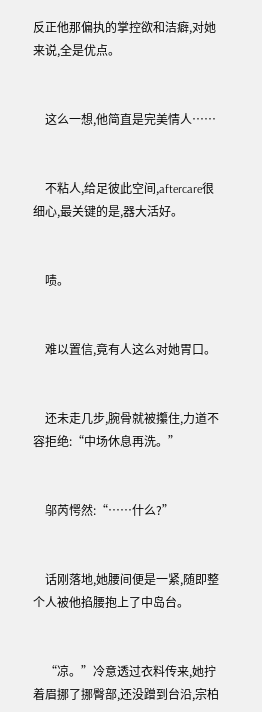反正他那偏执的掌控欲和洁癖,对她来说,全是优点。


    这么一想,他简直是完美情人……


    不粘人,给足彼此空间,aftercare很细心,最关键的是,器大活好。


    啧。


    难以置信,竟有人这么对她胃口。


    还未走几步,腕骨就被攥住,力道不容拒绝:“中场休息再洗。”


    邬芮愕然:“……什么?”


    话刚落地,她腰间便是一紧,随即整个人被他掐腰抱上了中岛台。


    “凉。”冷意透过衣料传来,她拧着眉挪了挪臀部,还没蹭到台沿,宗柏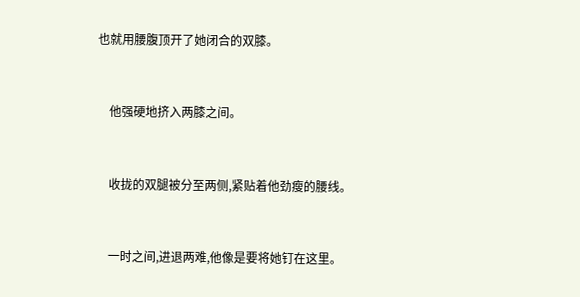也就用腰腹顶开了她闭合的双膝。


    他强硬地挤入两膝之间。


    收拢的双腿被分至两侧,紧贴着他劲瘦的腰线。


    一时之间,进退两难,他像是要将她钉在这里。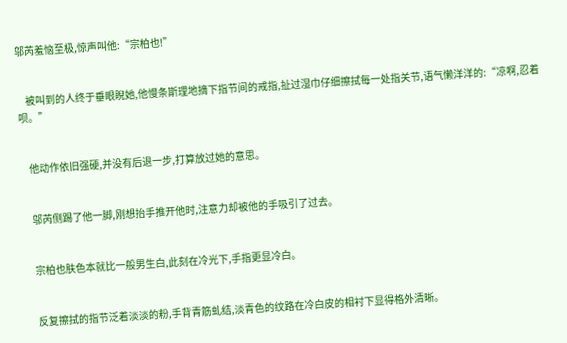邬芮羞恼至极,惊声叫他:“宗柏也!”


    被叫到的人终于垂眼睨她,他慢条斯理地摘下指节间的戒指,扯过湿巾仔细擦拭每一处指关节,语气懒洋洋的:“凉啊,忍着呗。”


    他动作依旧强硬,并没有后退一步,打算放过她的意思。


    邬芮侧踢了他一脚,刚想抬手推开他时,注意力却被他的手吸引了过去。


    宗柏也肤色本就比一般男生白,此刻在冷光下,手指更显冷白。


    反复擦拭的指节泛着淡淡的粉,手背青筋虬结,淡青色的纹路在冷白皮的相衬下显得格外清晰。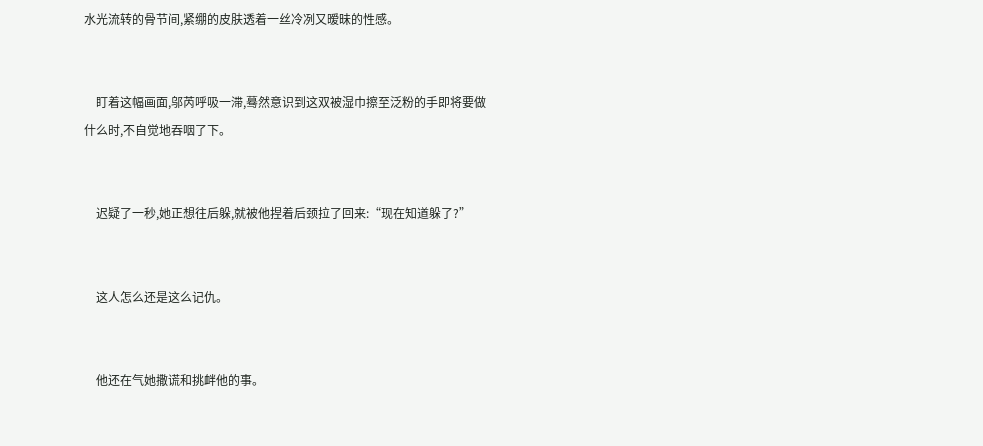水光流转的骨节间,紧绷的皮肤透着一丝冷冽又暧昧的性感。


    盯着这幅画面,邬芮呼吸一滞,蓦然意识到这双被湿巾擦至泛粉的手即将要做什么时,不自觉地吞咽了下。


    迟疑了一秒,她正想往后躲,就被他捏着后颈拉了回来:“现在知道躲了?”


    这人怎么还是这么记仇。


    他还在气她撒谎和挑衅他的事。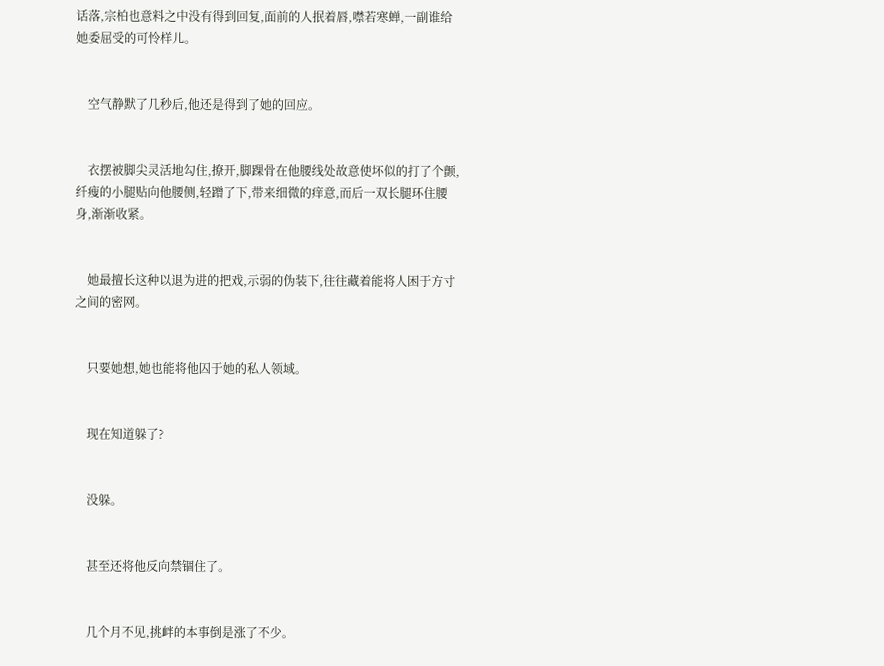话落,宗柏也意料之中没有得到回复,面前的人抿着唇,噤若寒蝉,一副谁给她委屈受的可怜样儿。


    空气静默了几秒后,他还是得到了她的回应。


    衣摆被脚尖灵活地勾住,撩开,脚踝骨在他腰线处故意使坏似的打了个颤,纤瘦的小腿贴向他腰侧,轻蹭了下,带来细微的痒意,而后一双长腿环住腰身,渐渐收紧。


    她最擅长这种以退为进的把戏,示弱的伪装下,往往藏着能将人困于方寸之间的密网。


    只要她想,她也能将他囚于她的私人领域。


    现在知道躲了?


    没躲。


    甚至还将他反向禁锢住了。


    几个月不见,挑衅的本事倒是涨了不少。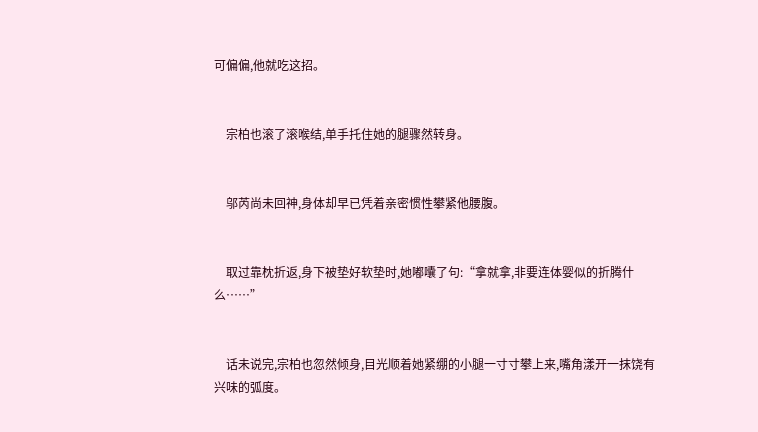可偏偏,他就吃这招。


    宗柏也滚了滚喉结,单手托住她的腿骤然转身。


    邬芮尚未回神,身体却早已凭着亲密惯性攀紧他腰腹。


    取过靠枕折返,身下被垫好软垫时,她嘟囔了句:“拿就拿,非要连体婴似的折腾什么……”


    话未说完,宗柏也忽然倾身,目光顺着她紧绷的小腿一寸寸攀上来,嘴角漾开一抹饶有兴味的弧度。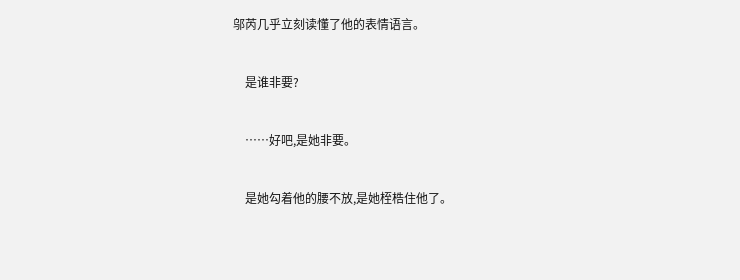邬芮几乎立刻读懂了他的表情语言。


    是谁非要?


    ……好吧,是她非要。


    是她勾着他的腰不放,是她桎梏住他了。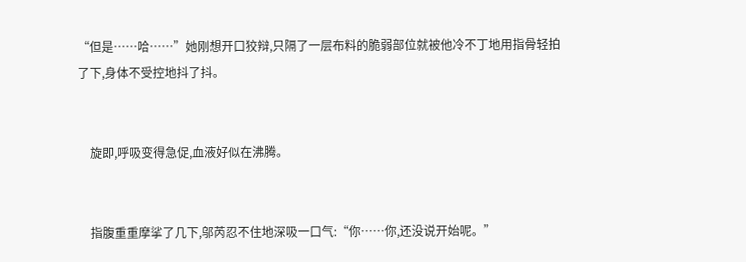“但是……哈……”她刚想开口狡辩,只隔了一层布料的脆弱部位就被他冷不丁地用指骨轻拍了下,身体不受控地抖了抖。


    旋即,呼吸变得急促,血液好似在沸腾。


    指腹重重摩挲了几下,邬芮忍不住地深吸一口气:“你……你,还没说开始呢。”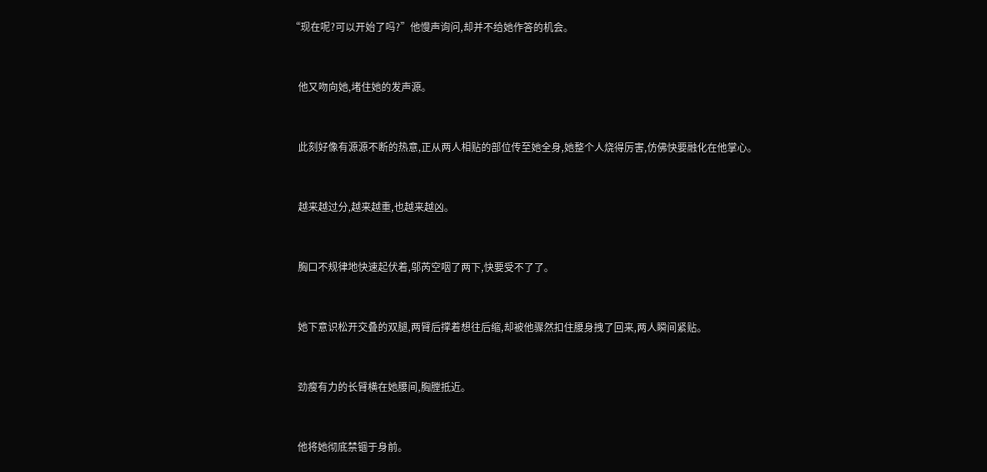“现在呢?可以开始了吗?”他慢声询问,却并不给她作答的机会。


    他又吻向她,堵住她的发声源。


    此刻好像有源源不断的热意,正从两人相贴的部位传至她全身,她整个人烧得厉害,仿佛快要融化在他掌心。


    越来越过分,越来越重,也越来越凶。


    胸口不规律地快速起伏着,邬芮空咽了两下,快要受不了了。


    她下意识松开交叠的双腿,两臂后撑着想往后缩,却被他骤然扣住腰身拽了回来,两人瞬间紧贴。


    劲瘦有力的长臂横在她腰间,胸膛抵近。


    他将她彻底禁锢于身前。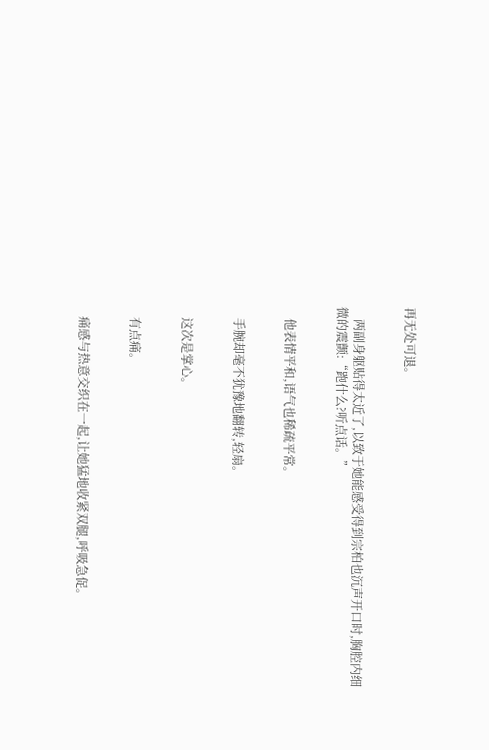再无处可退。


    两副身躯贴得太近了,以致于她能感受得到宗柏也沉声开口时,胸腔内细微的震颤:“跑什么?听点话。”


    他表情平和,语气也稀疏平常。


    手腕却毫不犹豫地翻转,轻扇。


    这次是掌心。


    有点痛。


    痛感与热意交织在一起,让她猛地收紧双腿,呼吸急促。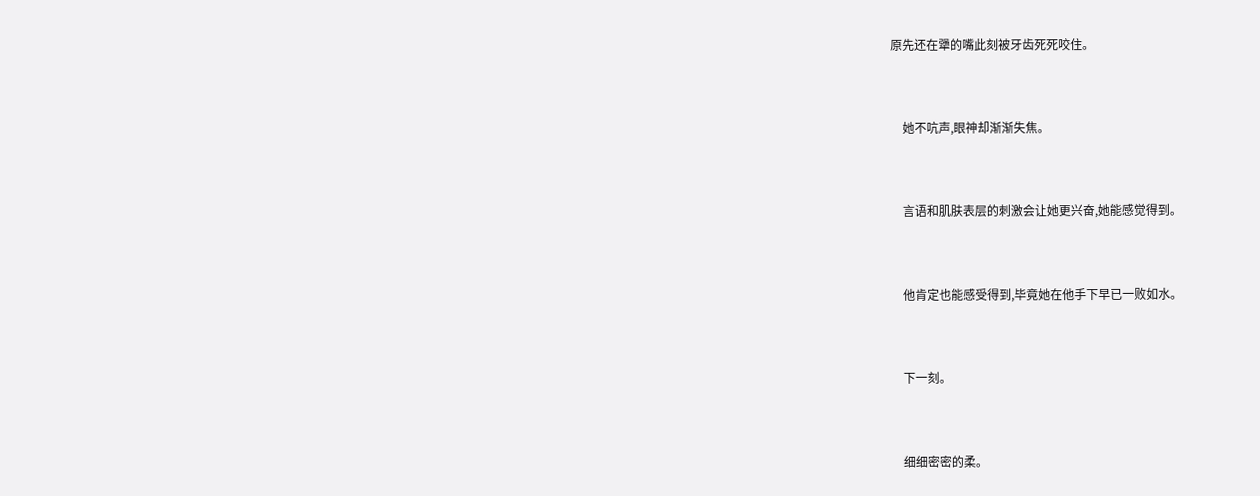原先还在犟的嘴此刻被牙齿死死咬住。


    她不吭声,眼神却渐渐失焦。


    言语和肌肤表层的刺激会让她更兴奋,她能感觉得到。


    他肯定也能感受得到,毕竟她在他手下早已一败如水。


    下一刻。


    细细密密的柔。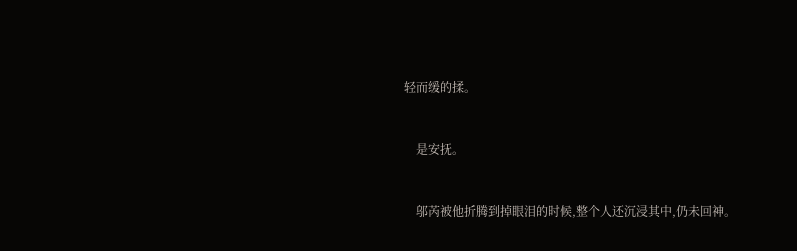轻而缓的揉。


    是安抚。


    邬芮被他折腾到掉眼泪的时候,整个人还沉浸其中,仍未回神。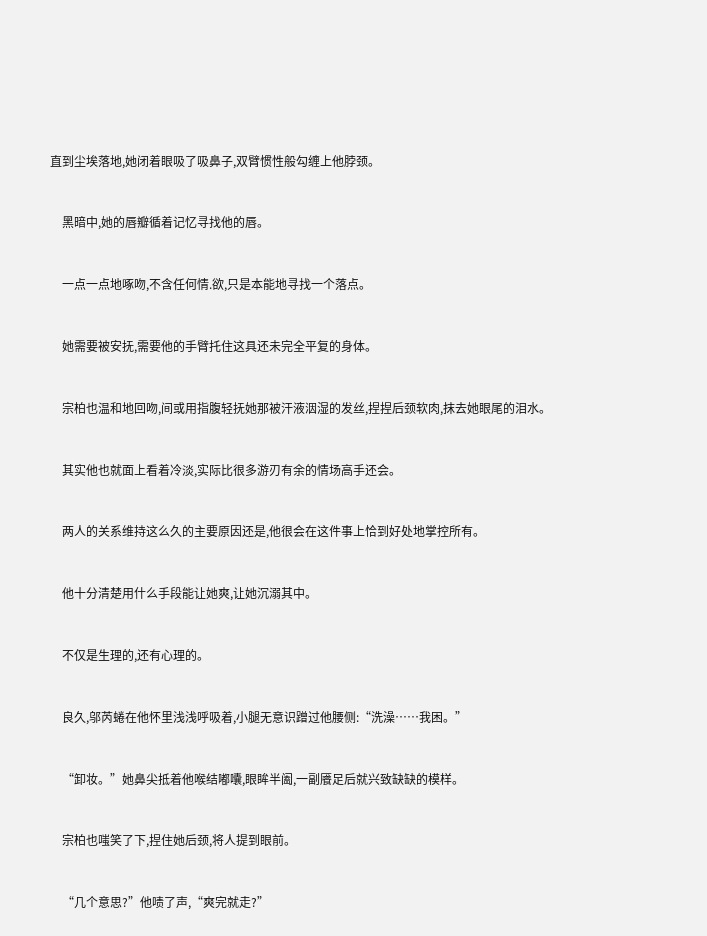直到尘埃落地,她闭着眼吸了吸鼻子,双臂惯性般勾缠上他脖颈。


    黑暗中,她的唇瓣循着记忆寻找他的唇。


    一点一点地啄吻,不含任何情.欲,只是本能地寻找一个落点。


    她需要被安抚,需要他的手臂托住这具还未完全平复的身体。


    宗柏也温和地回吻,间或用指腹轻抚她那被汗液洇湿的发丝,捏捏后颈软肉,抹去她眼尾的泪水。


    其实他也就面上看着冷淡,实际比很多游刃有余的情场高手还会。


    两人的关系维持这么久的主要原因还是,他很会在这件事上恰到好处地掌控所有。


    他十分清楚用什么手段能让她爽,让她沉溺其中。


    不仅是生理的,还有心理的。


    良久,邬芮蜷在他怀里浅浅呼吸着,小腿无意识蹭过他腰侧:“洗澡……我困。”


    “卸妆。”她鼻尖抵着他喉结嘟囔,眼眸半阖,一副餍足后就兴致缺缺的模样。


    宗柏也嗤笑了下,捏住她后颈,将人提到眼前。


    “几个意思?”他啧了声,“爽完就走?”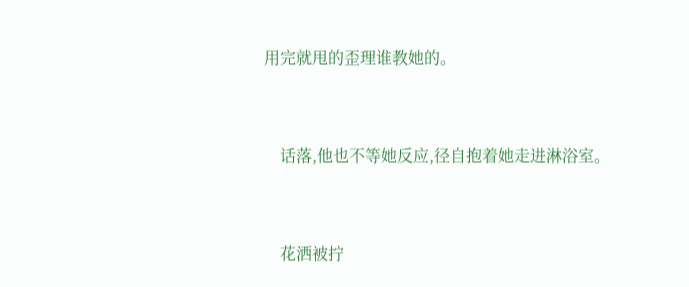用完就甩的歪理谁教她的。


    话落,他也不等她反应,径自抱着她走进淋浴室。


    花洒被拧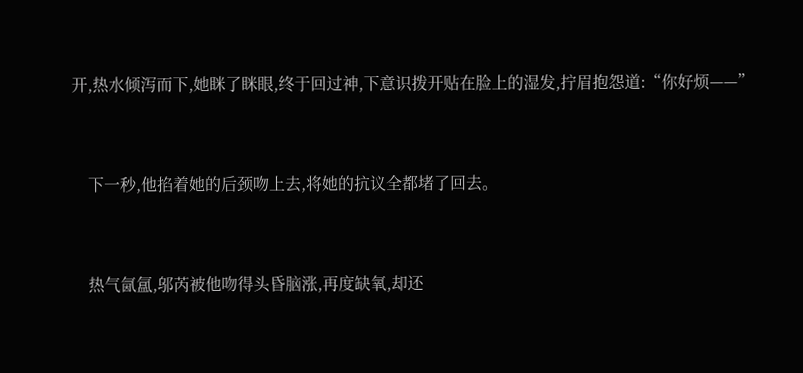开,热水倾泻而下,她眯了眯眼,终于回过神,下意识拨开贴在脸上的湿发,拧眉抱怨道:“你好烦——”


    下一秒,他掐着她的后颈吻上去,将她的抗议全都堵了回去。


    热气氤氲,邬芮被他吻得头昏脑涨,再度缺氧,却还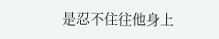是忍不住往他身上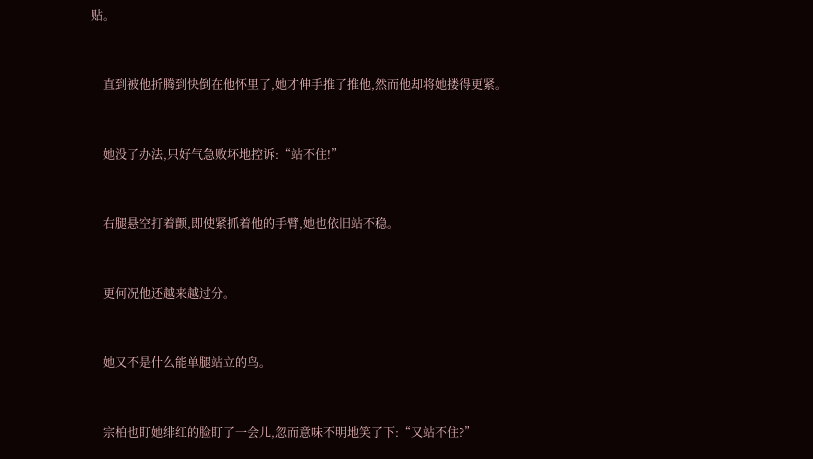贴。


    直到被他折腾到快倒在他怀里了,她才伸手推了推他,然而他却将她搂得更紧。


    她没了办法,只好气急败坏地控诉:“站不住!”


    右腿悬空打着颤,即使紧抓着他的手臂,她也依旧站不稳。


    更何况他还越来越过分。


    她又不是什么能单腿站立的鸟。


    宗柏也盯她绯红的脸盯了一会儿,忽而意味不明地笑了下:“又站不住?”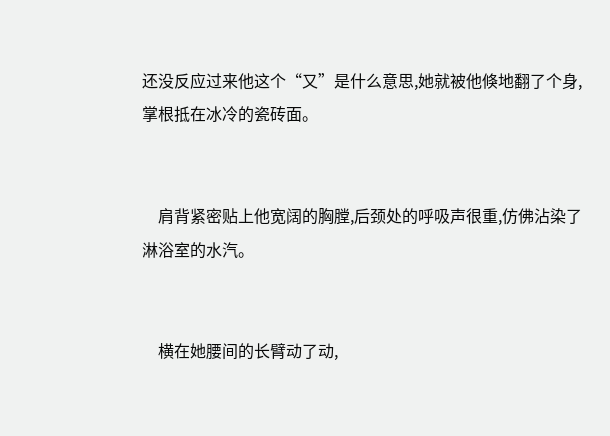还没反应过来他这个“又”是什么意思,她就被他倏地翻了个身,掌根抵在冰冷的瓷砖面。


    肩背紧密贴上他宽阔的胸膛,后颈处的呼吸声很重,仿佛沾染了淋浴室的水汽。


    横在她腰间的长臂动了动,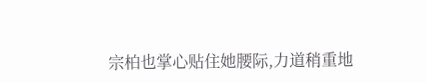宗柏也掌心贴住她腰际,力道稍重地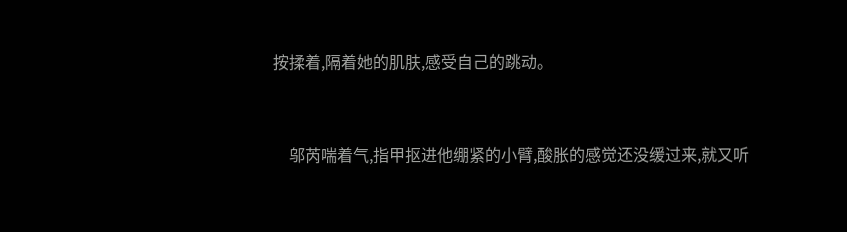按揉着,隔着她的肌肤,感受自己的跳动。


    邬芮喘着气,指甲抠进他绷紧的小臂,酸胀的感觉还没缓过来,就又听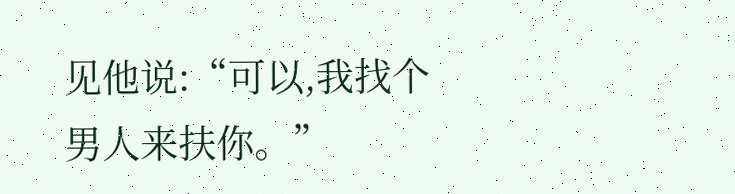见他说:“可以,我找个男人来扶你。”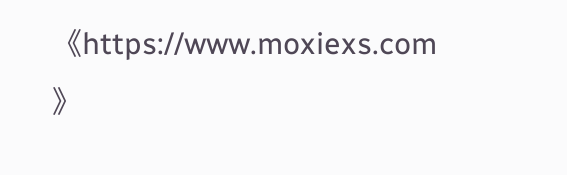《https://www.moxiexs.com 》